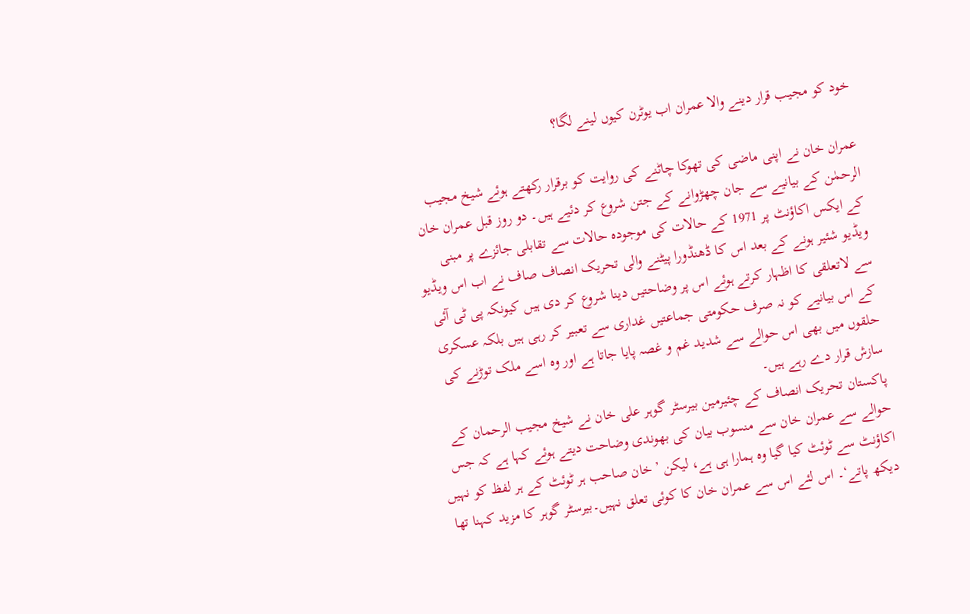خود کو مجیب قرار دینے والا عمران اب یوٹرن کیوں لینے لگا؟

عمران خان نے اپنی ماضی کی تھوکا چاٹنے کی روایت کو برقرار رکھتے ہوئے شیخ مجیب الرحمٰن کے بیانیے سے جان چھڑوانے کے جتن شروع کر دئیے ہیں۔ دو روز قبل عمران خان کے ایکس اکاؤنٹ پر 1971 کے حالات کی موجودہ حالات سے تقابلی جائزے پر مبنی ویڈیو شئیر ہونے کے بعد اس کا ڈھنڈورا پیٹنے والی تحریک انصاف صاف نے اب اس ویڈیو سے لاتعلقی کا اظہار کرتے ہوئے اس پر وضاحتیں دینا شروع کر دی ہیں کیونکہ پی ٹی آئی کے اس بیانیے کو نہ صرف حکومتی جماعتیں غداری سے تعبیر کر رہی ہیں بلکہ عسکری حلقوں میں بھی اس حوالے سے شدید غم و غصہ پایا جاتا ہے اور وہ اسے ملک توڑنے کی سازش قرار دے رہے ہیں۔
پاکستان تحریک انصاف کے چئیرمین بیرسٹر گوہر علی خان نے شیخ مجیب الرحمان کے حوالے سے عمران خان سے منسوب بیان کی بھوندی وضاحت دیتے ہوئے کہا ہے کہ جس اکاؤنٹ سے ٹوئٹ کیا گیا وہ ہمارا ہی ہے، لیکن ’خان صاحب ہر ٹوئٹ کے ہر لفظ کو نہیں دیکھ پاتے‘۔ اس لئے اس سے عمران خان کا کوئی تعلق نہیں۔بیرسٹر گوہر کا مزید کہنا تھا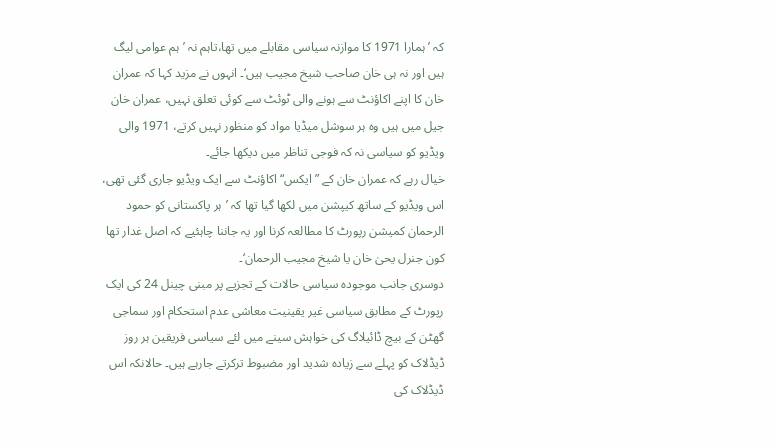کہ ’ہمارا 1971 کا موازنہ سیاسی مقابلے میں تھا،تاہم نہ ’ہم عوامی لیگ ہیں اور نہ ہی خان صاحب شیخ مجیب ہیں‘۔ انہوں نے مزید کہا کہ عمران خان کا اپنے اکاؤنٹ سے ہونے والی ٹوئٹ سے کوئی تعلق نہیں، عمران خان جیل میں ہیں وہ ہر سوشل میڈیا مواد کو منظور نہیں کرتے، 1971 والی ویڈیو کو سیاسی نہ کہ فوجی تناظر میں دیکھا جائے۔
خیال رہے کہ عمران خان کے ”ایکس“ اکاؤنٹ سے ایک ویڈیو جاری گئی تھی، اس ویڈیو کے ساتھ کیپشن میں لکھا گیا تھا کہ ’ہر پاکستانی کو حمود الرحمان کمیشن رپورٹ کا مطالعہ کرنا اور یہ جاننا چاہئیے کہ اصل غدار تھا کون جنرل یحیٰ خان یا شیخ مجیب الرحمان‘۔
دوسری جانب موجودہ سیاسی حالات کے تجزیے پر مبنی چینل 24 کی ایک رپورٹ کے مطابق سیاسی غیر یقینیت معاشی عدم استحکام اور سماجی گھٹن کے بیچ ڈائیلاگ کی خواہش سینے میں لئے سیاسی فریقین ہر روز ڈیڈلاک کو پہلے سے زیادہ شدید اور مضبوط ترکرتے جارہے ہیں۔ حالانکہ اس ڈیڈلاک کی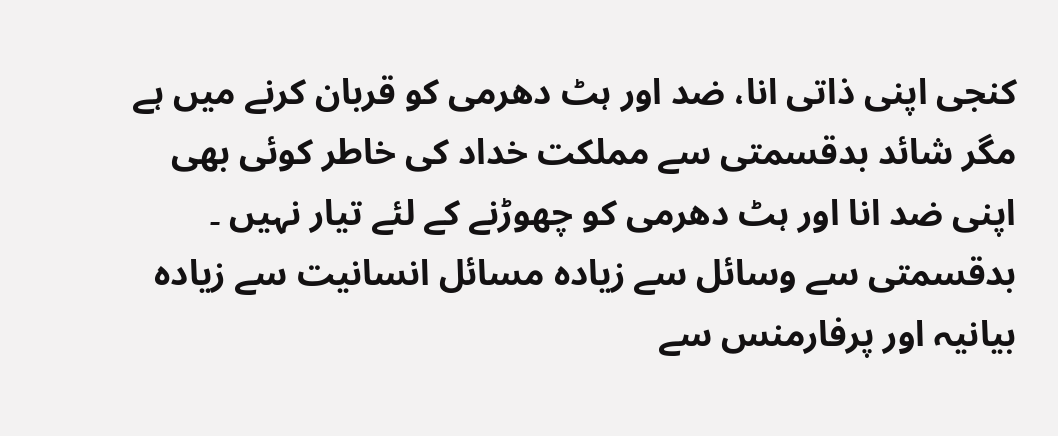کنجی اپنی ذاتی انا، ضد اور ہٹ دھرمی کو قربان کرنے میں ہے مگر شائد بدقسمتی سے مملکت خداد کی خاطر کوئی بھی اپنی ضد انا اور ہٹ دھرمی کو چھوڑنے کے لئے تیار نہیں ۔ بدقسمتی سے وسائل سے زیادہ مسائل انسانیت سے زیادہ بیانیہ اور پرفارمنس سے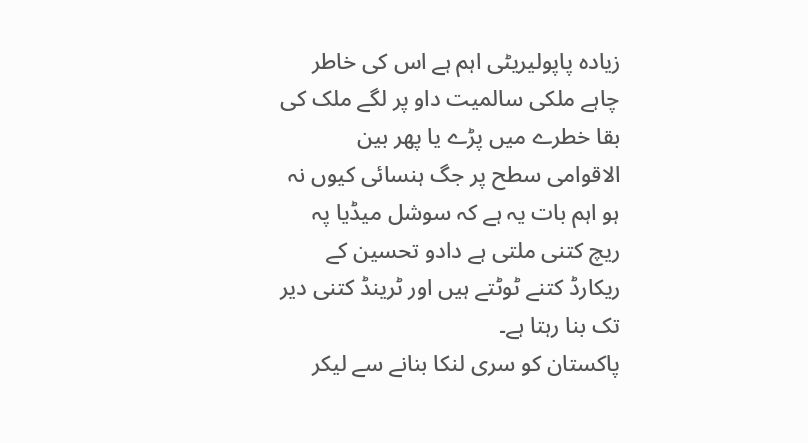زیادہ پاپولیریٹی اہم ہے اس کی خاطر چاہے ملکی سالمیت داو پر لگے ملک کی بقا خطرے میں پڑے یا پھر بین الاقوامی سطح پر جگ ہنسائی کیوں نہ ہو اہم بات یہ ہے کہ سوشل میڈیا پہ ریچ کتنی ملتی ہے دادو تحسین کے ریکارڈ کتنے ٹوٹتے ہیں اور ٹرینڈ کتنی دیر تک بنا رہتا ہے۔
پاکستان کو سری لنکا بنانے سے لیکر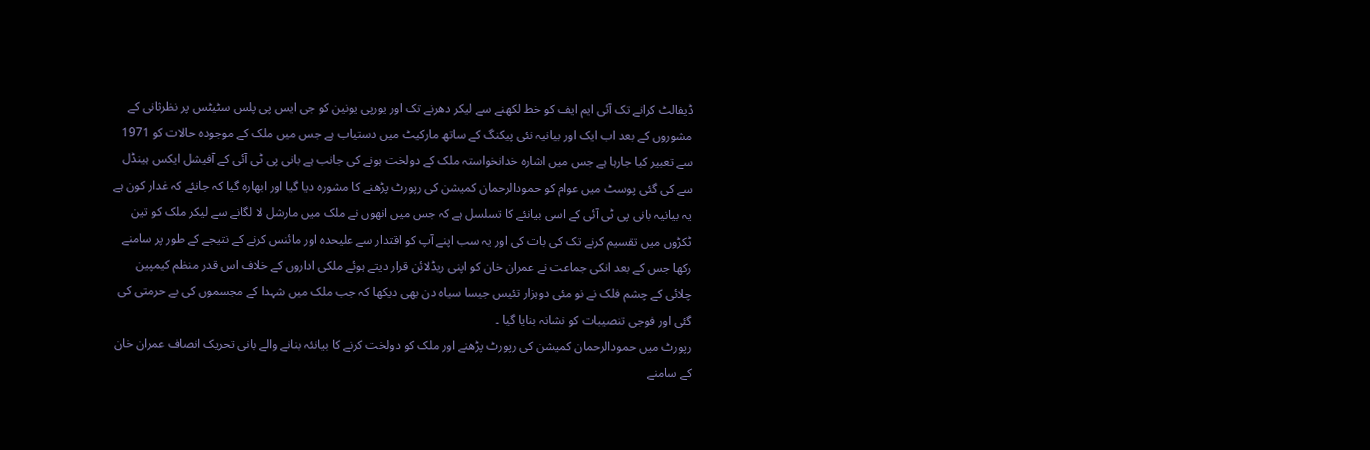ڈیفالٹ کرانے تک آئی ایم ایف کو خط لکھنے سے لیکر دھرنے تک اور یورپی یونین کو جی ایس پی پلس سٹیٹس پر نظرثانی کے مشوروں کے بعد اب ایک اور بیانیہ نئی پیکنگ کے ساتھ مارکیٹ میں دستیاب ہے جس میں ملک کے موجودہ حالات کو 1971 سے تعبیر کیا جارہا ہے جس میں اشارہ خدانخواستہ ملک کے دولخت ہونے کی جانب ہے بانی پی ٹی آئی کے آفیشل ایکس ہینڈل سے کی گئی پوسٹ میں عوام کو حمودالرحمان کمیشن کی رپورٹ پڑھنے کا مشورہ دیا گیا اور ابھارہ گیا کہ جانئے کہ غدار کون ہے یہ بیانیہ بانی پی ٹی آئی کے اسی بیانئے کا تسلسل ہے کہ جس میں انھوں نے ملک میں مارشل لا لگانے سے لیکر ملک کو تین ٹکڑوں میں تقسیم کرنے تک کی بات کی اور یہ سب اپنے آپ کو اقتدار سے علیحدہ اور مائنس کرنے کے نتیجے کے طور پر سامنے رکھا جس کے بعد انکی جماعت نے عمران خان کو اپنی ریڈلائن قرار دیتے ہوئے ملکی اداروں کے خلاف اس قدر منظم کیمپین چلائی کے چشم فلک نے نو مئی دوہزار تئیس جیسا سیاہ دن بھی دیکھا کہ جب ملک میں شہدا کے مجسموں کی بے حرمتی کی گئی اور فوجی تنصیبات کو نشانہ بنایا گیا ۔
رپورٹ میں حمودالرحمان کمیشن کی رپورٹ پڑھنے اور ملک کو دولخت کرنے کا بیانئہ بنانے والے بانی تحریک انصاف عمران خان کے سامنے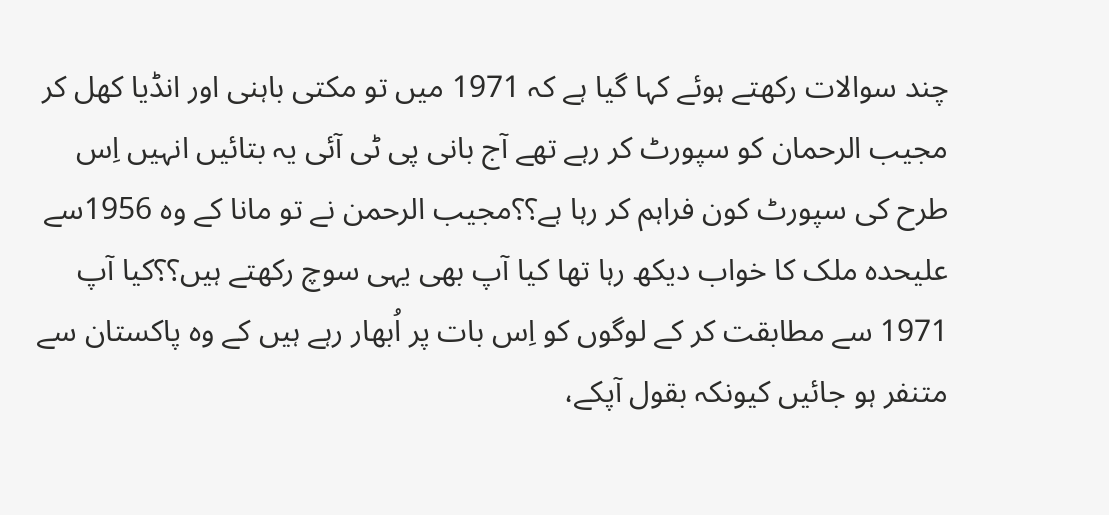چند سوالات رکھتے ہوئے کہا گیا ہے کہ 1971 میں تو مکتی باہنی اور انڈیا کھل کر مجیب الرحمان کو سپورٹ کر رہے تھے آج بانی پی ٹی آئی یہ بتائیں انہیں اِس طرح کی سپورٹ کون فراہم کر رہا ہے؟؟مجیب الرحمن نے تو مانا کے وہ 1956سے علیحدہ ملک کا خواب دیکھ رہا تھا کیا آپ بھی یہی سوچ رکھتے ہیں؟؟کیا آپ 1971 سے مطابقت کر کے لوگوں کو اِس بات پر اُبھار رہے ہیں کے وہ پاکستان سے متنفر ہو جائیں کیونکہ بقول آپکے،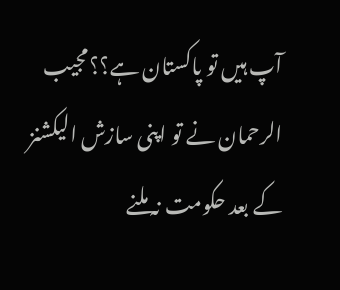آپ ہیں تو پاکستان ہے؟؟مجیب الرحمان نے تو اپنی سازش الیکشنز کے بعد حکومت نہ ملنے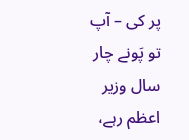پر کی – آپ تو پَونے چار سال وزیر اعظم رہے،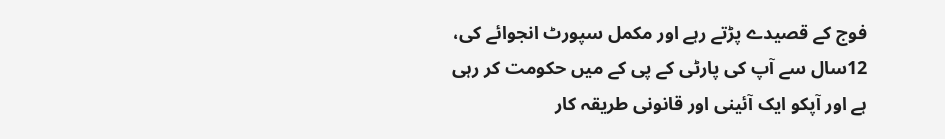فوج کے قصیدے پڑتے رہے اور مکمل سپورٹ انجوائے کی، 12سال سے آپ کی پارٹی کے پی کے میں حکومت کر رہی ہے اور آپکو ایک آئینی اور قانونی طریقہ کار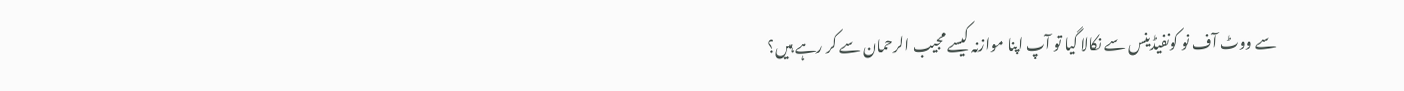سے ووٹ آف نو کونفیڈینس سے نکالا گیا تو آپ اپنا موازنہ کیسے مجیب الرحمان سے کر رہے ہیں؟